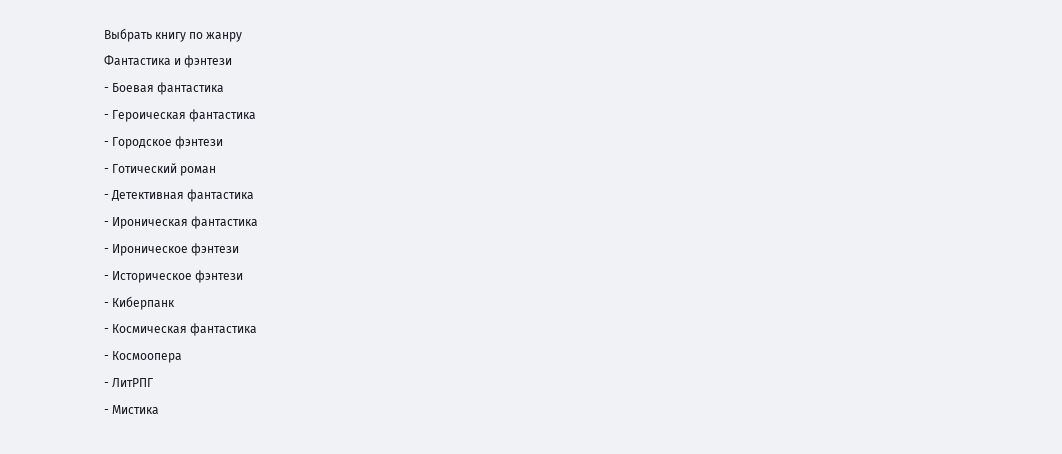Выбрать книгу по жанру
Фантастика и фэнтези
- Боевая фантастика
- Героическая фантастика
- Городское фэнтези
- Готический роман
- Детективная фантастика
- Ироническая фантастика
- Ироническое фэнтези
- Историческое фэнтези
- Киберпанк
- Космическая фантастика
- Космоопера
- ЛитРПГ
- Мистика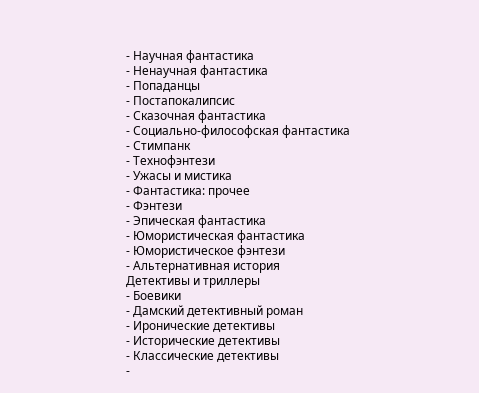- Научная фантастика
- Ненаучная фантастика
- Попаданцы
- Постапокалипсис
- Сказочная фантастика
- Социально-философская фантастика
- Стимпанк
- Технофэнтези
- Ужасы и мистика
- Фантастика: прочее
- Фэнтези
- Эпическая фантастика
- Юмористическая фантастика
- Юмористическое фэнтези
- Альтернативная история
Детективы и триллеры
- Боевики
- Дамский детективный роман
- Иронические детективы
- Исторические детективы
- Классические детективы
-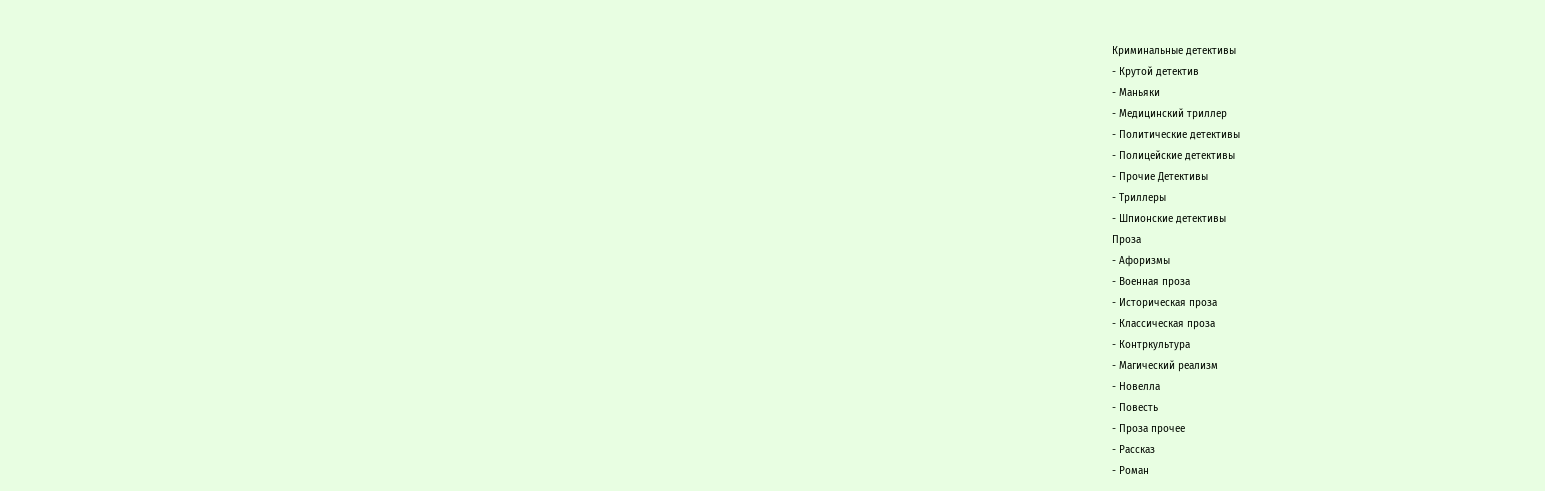Криминальные детективы
- Крутой детектив
- Маньяки
- Медицинский триллер
- Политические детективы
- Полицейские детективы
- Прочие Детективы
- Триллеры
- Шпионские детективы
Проза
- Афоризмы
- Военная проза
- Историческая проза
- Классическая проза
- Контркультура
- Магический реализм
- Новелла
- Повесть
- Проза прочее
- Рассказ
- Роман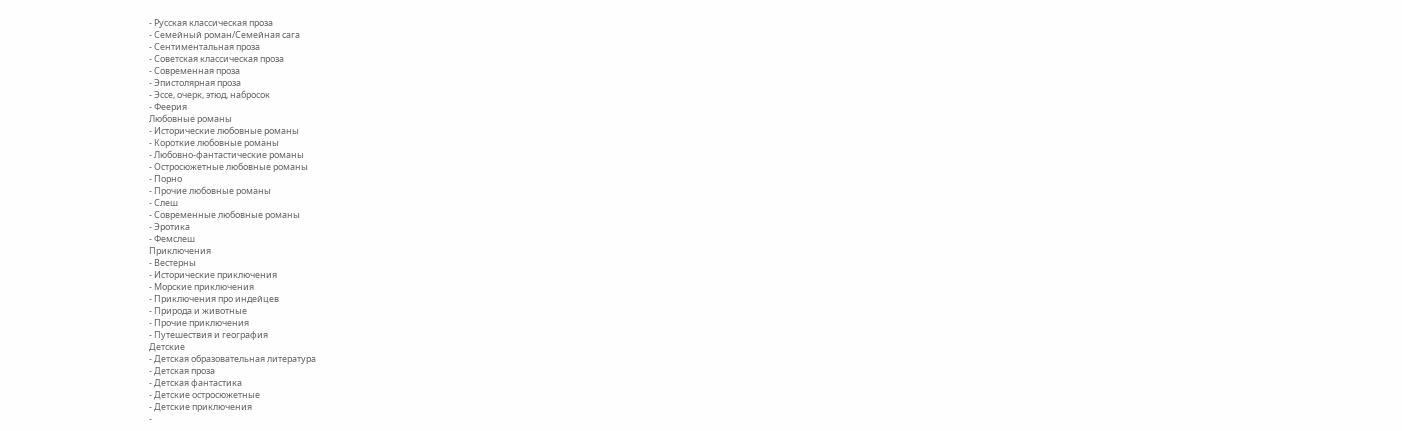- Русская классическая проза
- Семейный роман/Семейная сага
- Сентиментальная проза
- Советская классическая проза
- Современная проза
- Эпистолярная проза
- Эссе, очерк, этюд, набросок
- Феерия
Любовные романы
- Исторические любовные романы
- Короткие любовные романы
- Любовно-фантастические романы
- Остросюжетные любовные романы
- Порно
- Прочие любовные романы
- Слеш
- Современные любовные романы
- Эротика
- Фемслеш
Приключения
- Вестерны
- Исторические приключения
- Морские приключения
- Приключения про индейцев
- Природа и животные
- Прочие приключения
- Путешествия и география
Детские
- Детская образовательная литература
- Детская проза
- Детская фантастика
- Детские остросюжетные
- Детские приключения
-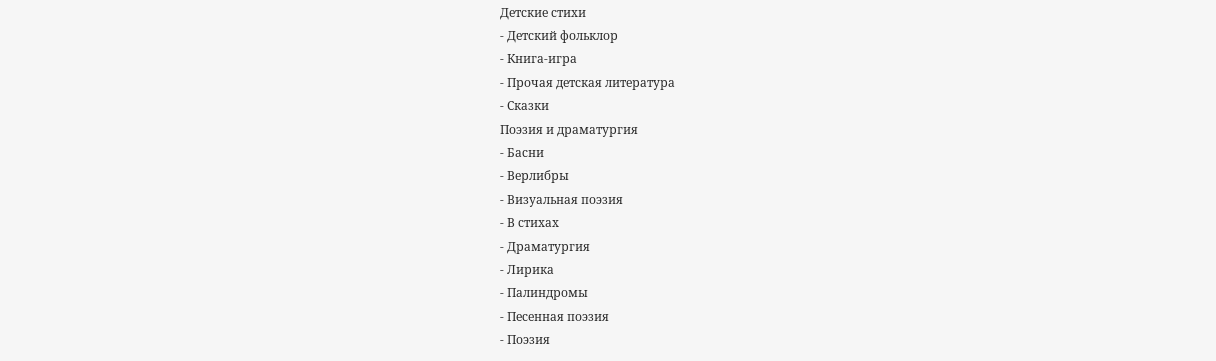Детские стихи
- Детский фольклор
- Книга-игра
- Прочая детская литература
- Сказки
Поэзия и драматургия
- Басни
- Верлибры
- Визуальная поэзия
- В стихах
- Драматургия
- Лирика
- Палиндромы
- Песенная поэзия
- Поэзия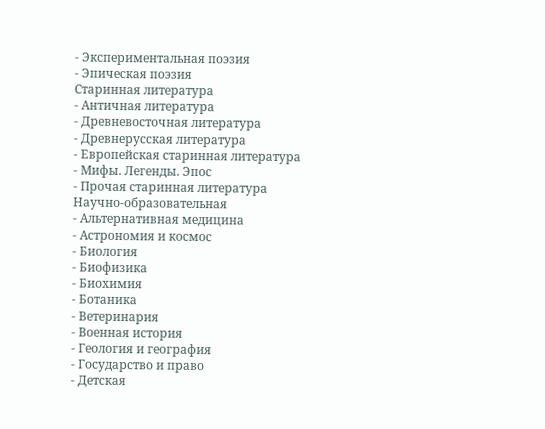- Экспериментальная поэзия
- Эпическая поэзия
Старинная литература
- Античная литература
- Древневосточная литература
- Древнерусская литература
- Европейская старинная литература
- Мифы. Легенды. Эпос
- Прочая старинная литература
Научно-образовательная
- Альтернативная медицина
- Астрономия и космос
- Биология
- Биофизика
- Биохимия
- Ботаника
- Ветеринария
- Военная история
- Геология и география
- Государство и право
- Детская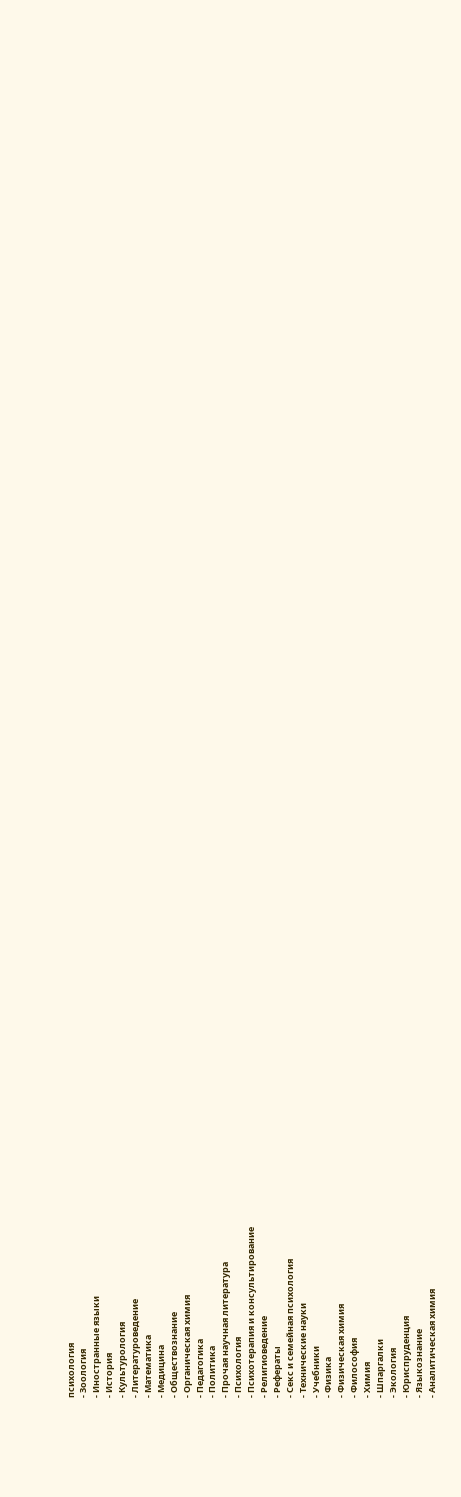психология
- Зоология
- Иностранные языки
- История
- Культурология
- Литературоведение
- Математика
- Медицина
- Обществознание
- Органическая химия
- Педагогика
- Политика
- Прочая научная литература
- Психология
- Психотерапия и консультирование
- Религиоведение
- Рефераты
- Секс и семейная психология
- Технические науки
- Учебники
- Физика
- Физическая химия
- Философия
- Химия
- Шпаргалки
- Экология
- Юриспруденция
- Языкознание
- Аналитическая химия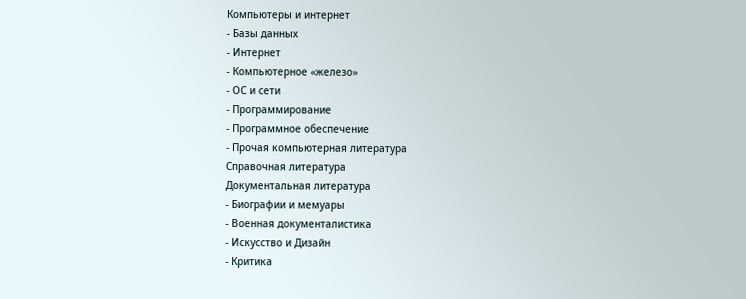Компьютеры и интернет
- Базы данных
- Интернет
- Компьютерное «железо»
- ОС и сети
- Программирование
- Программное обеспечение
- Прочая компьютерная литература
Справочная литература
Документальная литература
- Биографии и мемуары
- Военная документалистика
- Искусство и Дизайн
- Критика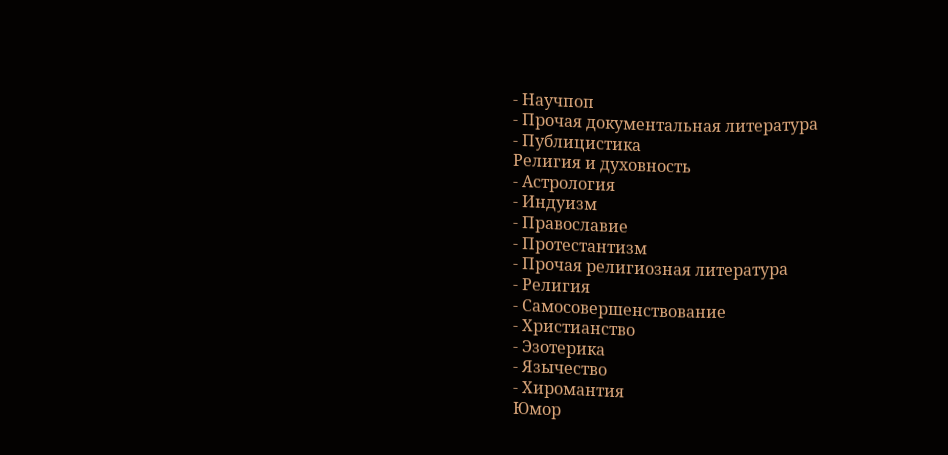- Научпоп
- Прочая документальная литература
- Публицистика
Религия и духовность
- Астрология
- Индуизм
- Православие
- Протестантизм
- Прочая религиозная литература
- Религия
- Самосовершенствование
- Христианство
- Эзотерика
- Язычество
- Хиромантия
Юмор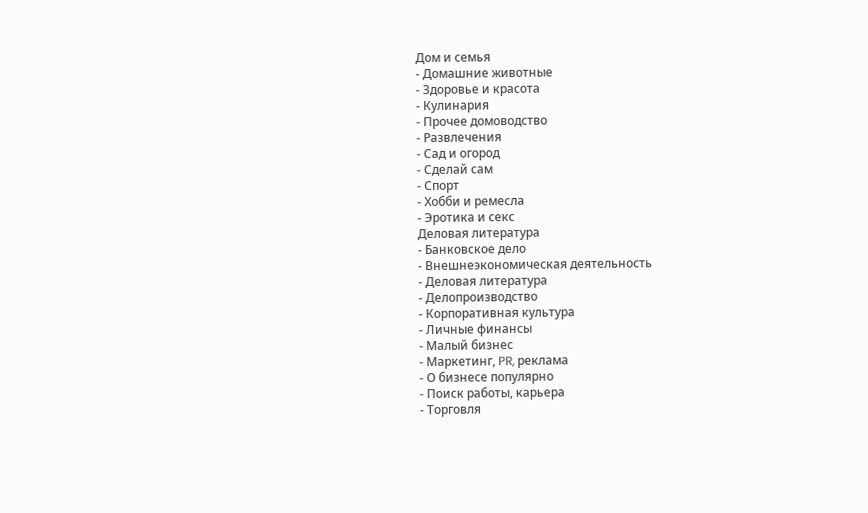Дом и семья
- Домашние животные
- Здоровье и красота
- Кулинария
- Прочее домоводство
- Развлечения
- Сад и огород
- Сделай сам
- Спорт
- Хобби и ремесла
- Эротика и секс
Деловая литература
- Банковское дело
- Внешнеэкономическая деятельность
- Деловая литература
- Делопроизводство
- Корпоративная культура
- Личные финансы
- Малый бизнес
- Маркетинг, PR, реклама
- О бизнесе популярно
- Поиск работы, карьера
- Торговля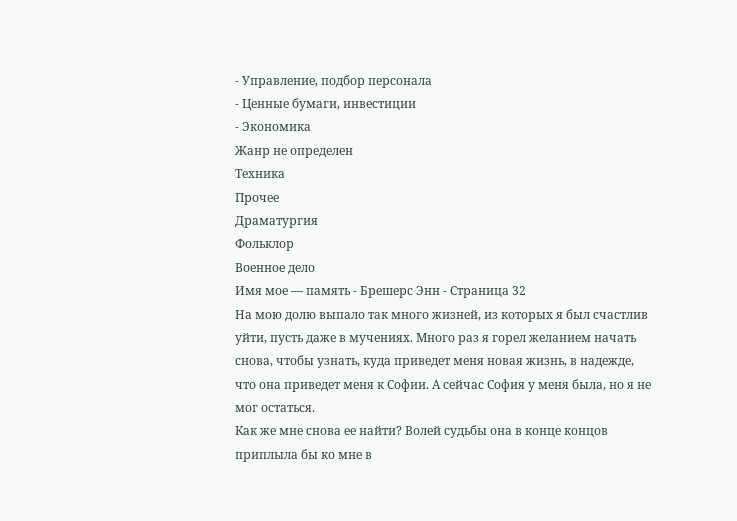- Управление, подбор персонала
- Ценные бумаги, инвестиции
- Экономика
Жанр не определен
Техника
Прочее
Драматургия
Фольклор
Военное дело
Имя мое — память - Брешерс Энн - Страница 32
На мою долю выпало так много жизней, из которых я был счастлив уйти, пусть даже в мучениях. Много раз я горел желанием начать снова, чтобы узнать, куда приведет меня новая жизнь, в надежде, что она приведет меня к Софии. А сейчас София у меня была, но я не мог остаться.
Как же мне снова ее найти? Волей судьбы она в конце концов приплыла бы ко мне в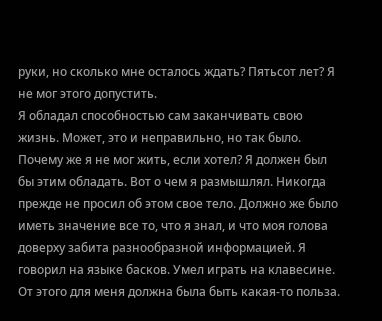руки, но сколько мне осталось ждать? Пятьсот лет? Я не мог этого допустить.
Я обладал способностью сам заканчивать свою жизнь. Может, это и неправильно, но так было. Почему же я не мог жить, если хотел? Я должен был бы этим обладать. Вот о чем я размышлял. Никогда прежде не просил об этом свое тело. Должно же было иметь значение все то, что я знал, и что моя голова доверху забита разнообразной информацией. Я говорил на языке басков. Умел играть на клавесине. От этого для меня должна была быть какая-то польза.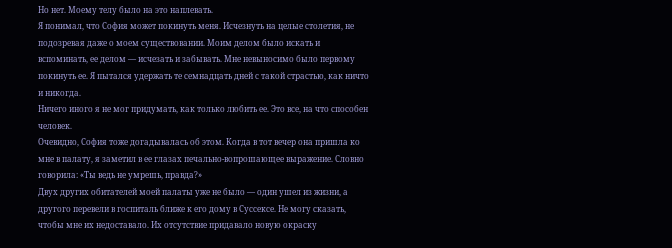Но нет. Моему телу было на это наплевать.
Я понимал, что София может покинуть меня. Исчезнуть на целые столетия, не подозревая даже о моем существовании. Моим делом было искать и вспоминать, ее делом — исчезать и забывать. Мне невыносимо было первому покинуть ее. Я пытался удержать те семнадцать дней с такой страстью, как ничто и никогда.
Ничего иного я не мог придумать, как только любить ее. Это все, на что способен человек.
Очевидно, София тоже догадывалась об этом. Когда в тот вечер она пришла ко мне в палату, я заметил в ее глазах печально-вопрошающее выражение. Словно говорила: «Ты ведь не умрешь, правда?»
Двух других обитателей моей палаты уже не было — один ушел из жизни, а другого перевели в госпиталь ближе к его дому в Суссексе. Не могу сказать, чтобы мне их недоставало. Их отсутствие придавало новую окраску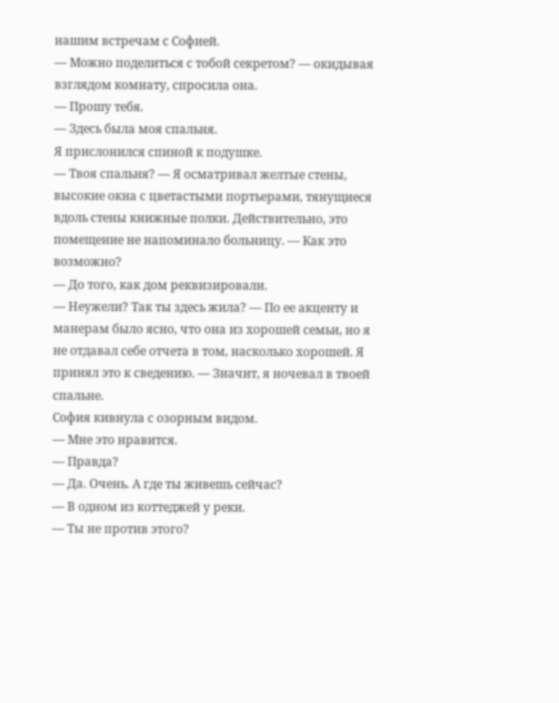нашим встречам с Софией.
— Можно поделиться с тобой секретом? — окидывая взглядом комнату, спросила она.
— Прошу тебя.
— Здесь была моя спальня.
Я прислонился спиной к подушке.
— Твоя спальня? — Я осматривал желтые стены, высокие окна с цветастыми портьерами, тянущиеся вдоль стены книжные полки. Действительно, это помещение не напоминало больницу. — Как это возможно?
— До того, как дом реквизировали.
— Неужели? Так ты здесь жила? — По ее акценту и манерам было ясно, что она из хорошей семьи, но я не отдавал себе отчета в том, насколько хорошей. Я принял это к сведению. — Значит, я ночевал в твоей спальне.
София кивнула с озорным видом.
— Мне это нравится.
— Правда?
— Да. Очень. А где ты живешь сейчас?
— В одном из коттеджей у реки.
— Ты не против этого?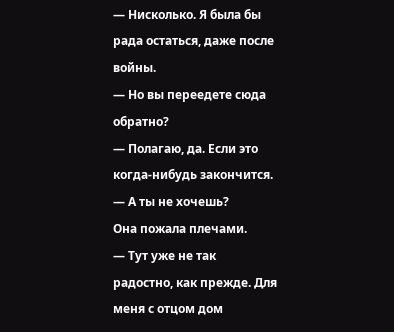— Нисколько. Я была бы рада остаться, даже после войны.
— Но вы переедете сюда обратно?
— Полагаю, да. Если это когда-нибудь закончится.
— А ты не хочешь?
Она пожала плечами.
— Тут уже не так радостно, как прежде. Для меня с отцом дом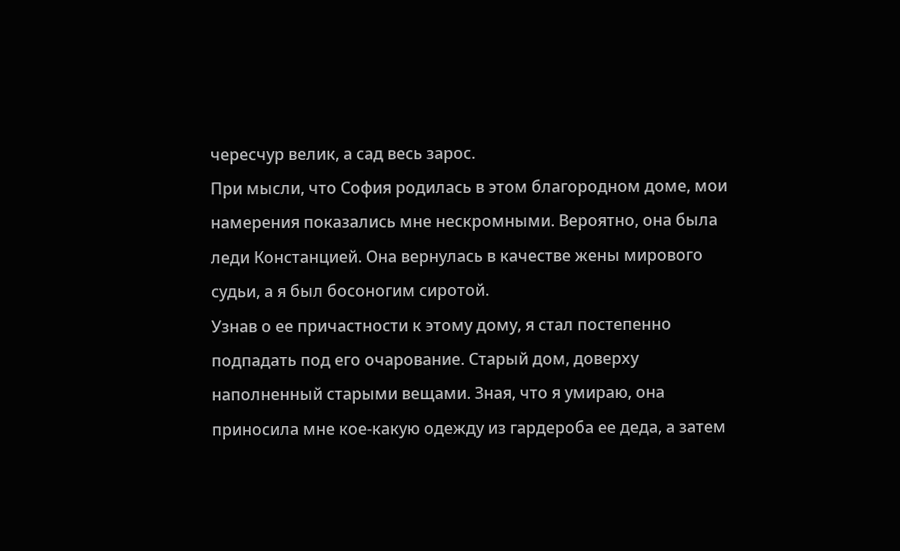чересчур велик, а сад весь зарос.
При мысли, что София родилась в этом благородном доме, мои намерения показались мне нескромными. Вероятно, она была леди Констанцией. Она вернулась в качестве жены мирового судьи, а я был босоногим сиротой.
Узнав о ее причастности к этому дому, я стал постепенно подпадать под его очарование. Старый дом, доверху наполненный старыми вещами. Зная, что я умираю, она приносила мне кое-какую одежду из гардероба ее деда, а затем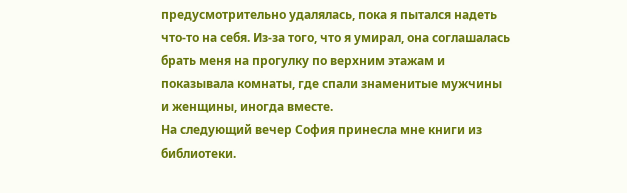предусмотрительно удалялась, пока я пытался надеть что-то на себя. Из-за того, что я умирал, она соглашалась брать меня на прогулку по верхним этажам и показывала комнаты, где спали знаменитые мужчины и женщины, иногда вместе.
На следующий вечер София принесла мне книги из библиотеки.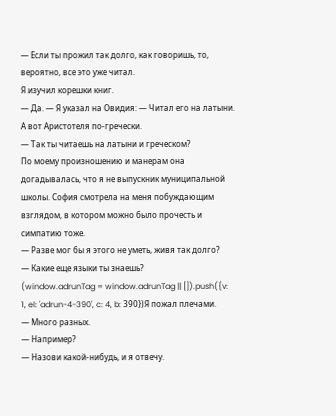— Если ты прожил так долго, как говоришь, то, вероятно, все это уже читал.
Я изучил корешки книг.
— Да. — Я указал на Овидия: — Читал его на латыни. А вот Аристотеля по-гречески.
— Так ты читаешь на латыни и греческом?
По моему произношению и манерам она догадывалась, что я не выпускник муниципальной школы. София смотрела на меня побуждающим взглядом, в котором можно было прочесть и симпатию тоже.
— Разве мог бы я этого не уметь, живя так долго?
— Какие еще языки ты знаешь?
(window.adrunTag = window.adrunTag || []).push({v: 1, el: 'adrun-4-390', c: 4, b: 390})Я пожал плечами.
— Много разных.
— Например?
— Назови какой-нибудь, и я отвечу.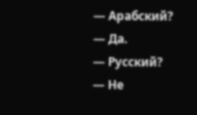— Арабский?
— Да.
— Русский?
— Не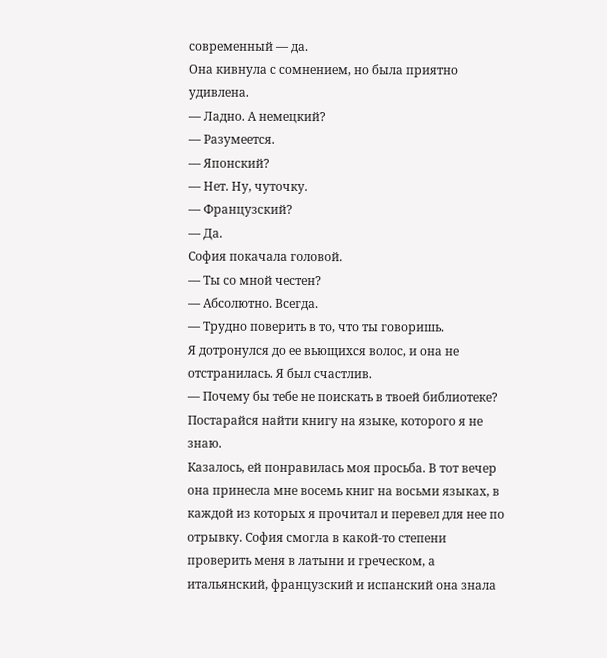современный — да.
Она кивнула с сомнением, но была приятно удивлена.
— Ладно. А немецкий?
— Разумеется.
— Японский?
— Нет. Ну, чуточку.
— Французский?
— Да.
София покачала головой.
— Ты со мной честен?
— Абсолютно. Всегда.
— Трудно поверить в то, что ты говоришь.
Я дотронулся до ее вьющихся волос, и она не отстранилась. Я был счастлив.
— Почему бы тебе не поискать в твоей библиотеке? Постарайся найти книгу на языке, которого я не знаю.
Казалось, ей понравилась моя просьба. В тот вечер она принесла мне восемь книг на восьми языках, в каждой из которых я прочитал и перевел для нее по отрывку. София смогла в какой-то степени проверить меня в латыни и греческом, а итальянский, французский и испанский она знала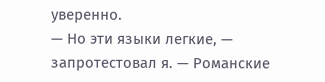уверенно.
— Но эти языки легкие, — запротестовал я. — Романские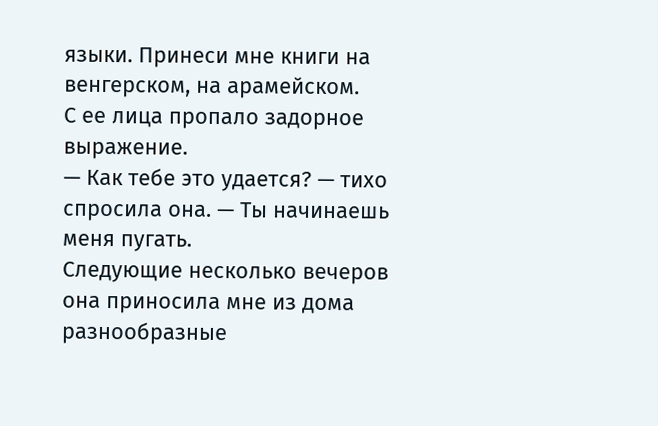языки. Принеси мне книги на венгерском, на арамейском.
С ее лица пропало задорное выражение.
— Как тебе это удается? — тихо спросила она. — Ты начинаешь меня пугать.
Следующие несколько вечеров она приносила мне из дома разнообразные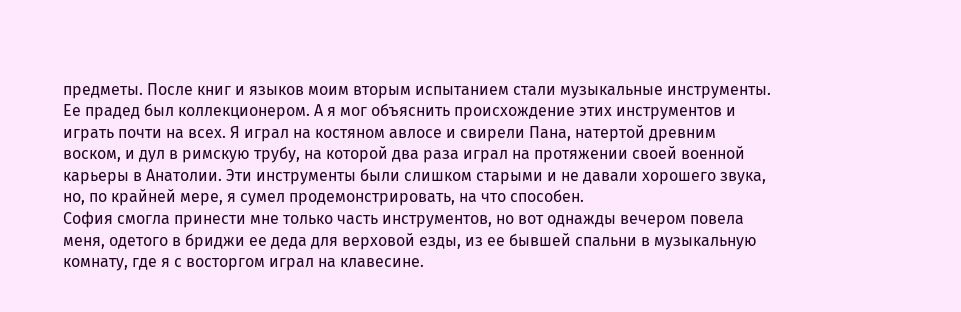предметы. После книг и языков моим вторым испытанием стали музыкальные инструменты. Ее прадед был коллекционером. А я мог объяснить происхождение этих инструментов и играть почти на всех. Я играл на костяном авлосе и свирели Пана, натертой древним воском, и дул в римскую трубу, на которой два раза играл на протяжении своей военной карьеры в Анатолии. Эти инструменты были слишком старыми и не давали хорошего звука, но, по крайней мере, я сумел продемонстрировать, на что способен.
София смогла принести мне только часть инструментов, но вот однажды вечером повела меня, одетого в бриджи ее деда для верховой езды, из ее бывшей спальни в музыкальную комнату, где я с восторгом играл на клавесине.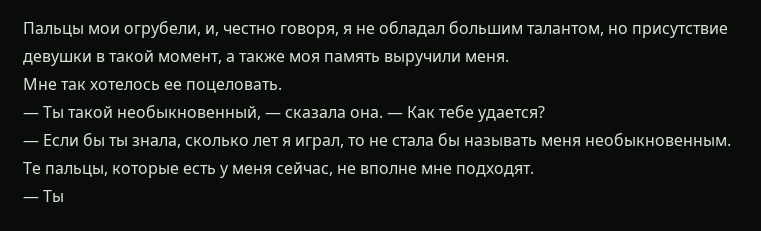Пальцы мои огрубели, и, честно говоря, я не обладал большим талантом, но присутствие девушки в такой момент, а также моя память выручили меня.
Мне так хотелось ее поцеловать.
— Ты такой необыкновенный, — сказала она. — Как тебе удается?
— Если бы ты знала, сколько лет я играл, то не стала бы называть меня необыкновенным. Те пальцы, которые есть у меня сейчас, не вполне мне подходят.
— Ты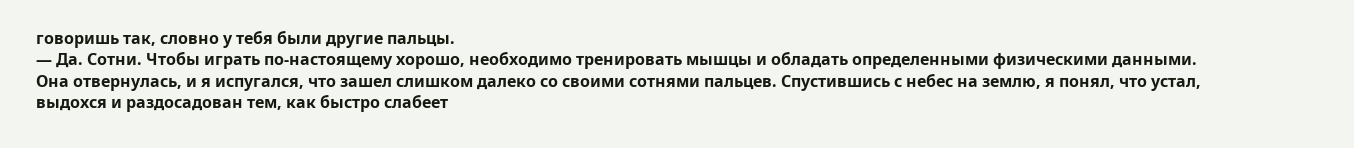говоришь так, словно у тебя были другие пальцы.
— Да. Сотни. Чтобы играть по-настоящему хорошо, необходимо тренировать мышцы и обладать определенными физическими данными.
Она отвернулась, и я испугался, что зашел слишком далеко со своими сотнями пальцев. Спустившись с небес на землю, я понял, что устал, выдохся и раздосадован тем, как быстро слабеет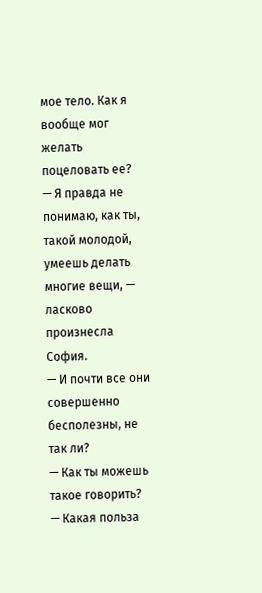мое тело. Как я вообще мог желать поцеловать ее?
— Я правда не понимаю, как ты, такой молодой, умеешь делать многие вещи, — ласково произнесла София.
— И почти все они совершенно бесполезны, не так ли?
— Как ты можешь такое говорить?
— Какая польза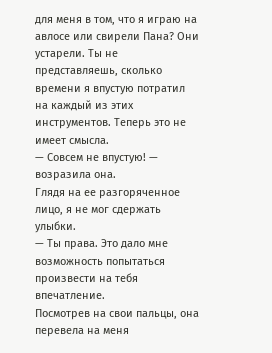для меня в том, что я играю на авлосе или свирели Пана? Они устарели. Ты не представляешь, сколько времени я впустую потратил на каждый из этих инструментов. Теперь это не имеет смысла.
— Совсем не впустую! — возразила она.
Глядя на ее разгоряченное лицо, я не мог сдержать улыбки.
— Ты права. Это дало мне возможность попытаться произвести на тебя впечатление.
Посмотрев на свои пальцы, она перевела на меня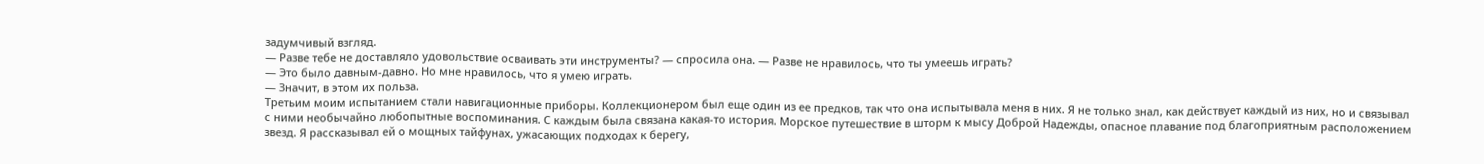задумчивый взгляд.
— Разве тебе не доставляло удовольствие осваивать эти инструменты? — спросила она. — Разве не нравилось, что ты умеешь играть?
— Это было давным-давно. Но мне нравилось, что я умею играть.
— Значит, в этом их польза.
Третьим моим испытанием стали навигационные приборы. Коллекционером был еще один из ее предков, так что она испытывала меня в них. Я не только знал, как действует каждый из них, но и связывал с ними необычайно любопытные воспоминания. С каждым была связана какая-то история. Морское путешествие в шторм к мысу Доброй Надежды, опасное плавание под благоприятным расположением звезд. Я рассказывал ей о мощных тайфунах, ужасающих подходах к берегу,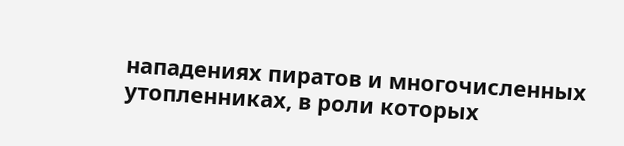нападениях пиратов и многочисленных утопленниках, в роли которых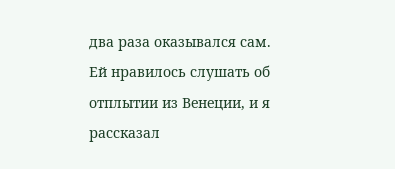два раза оказывался сам. Ей нравилось слушать об отплытии из Венеции, и я рассказал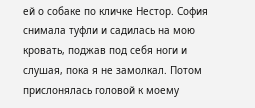ей о собаке по кличке Нестор. София снимала туфли и садилась на мою кровать, поджав под себя ноги и слушая, пока я не замолкал. Потом прислонялась головой к моему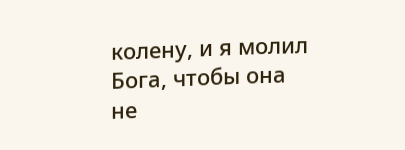колену, и я молил Бога, чтобы она не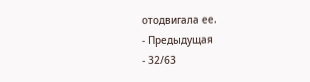отодвигала ее.
- Предыдущая
- 32/63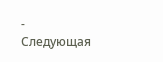- Следующая